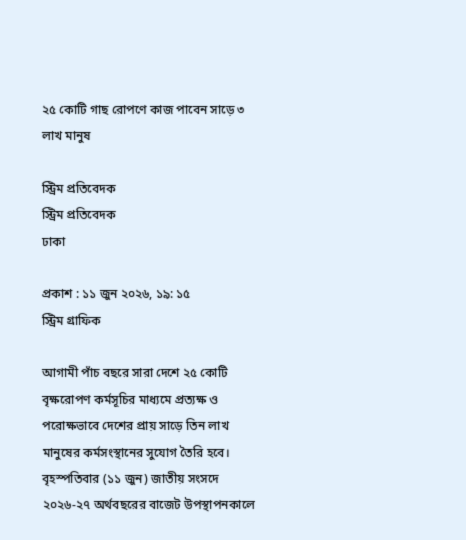২৫ কোটি গাছ রোপণে কাজ পাবেন সাড়ে ৩ লাখ মানুষ

স্ট্রিম প্রতিবেদক
স্ট্রিম প্রতিবেদক
ঢাকা

প্রকাশ : ১১ জুন ২০২৬, ১৯: ১৫
স্ট্রিম গ্রাফিক

আগামী পাঁচ বছরে সারা দেশে ২৫ কোটি বৃক্ষরোপণ কর্মসূচির মাধ্যমে প্রত্যক্ষ ও পরোক্ষভাবে দেশের প্রায় সাড়ে তিন লাখ মানুষের কর্মসংস্থানের সুযোগ তৈরি হবে। বৃহস্পতিবার (১১ জুন) জাতীয় সংসদে ২০২৬-২৭ অর্থবছরের বাজেট উপস্থাপনকালে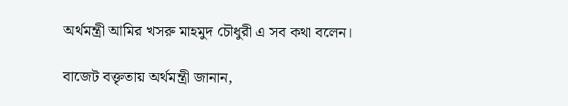অর্থমন্ত্রী আমির খসরু মাহমুদ চৌধুরী এ সব কথা বলেন।

বাজেট বক্তৃতায় অর্থমন্ত্রী জানান,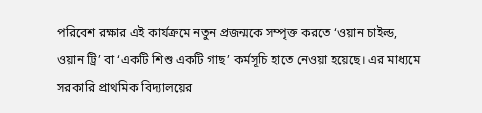পরিবেশ রক্ষার এই কার্যক্রমে নতুন প্রজন্মকে সম্পৃক্ত করতে ‘ওয়ান চাইল্ড, ওয়ান ট্রি’ বা ‘একটি শিশু একটি গাছ’ কর্মসূচি হাতে নেওয়া হয়েছে। এর মাধ্যমে সরকারি প্রাথমিক বিদ্যালয়ের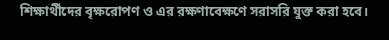শিক্ষার্থীদের বৃক্ষরোপণ ও এর রক্ষণাবেক্ষণে সরাসরি যুক্ত করা হবে।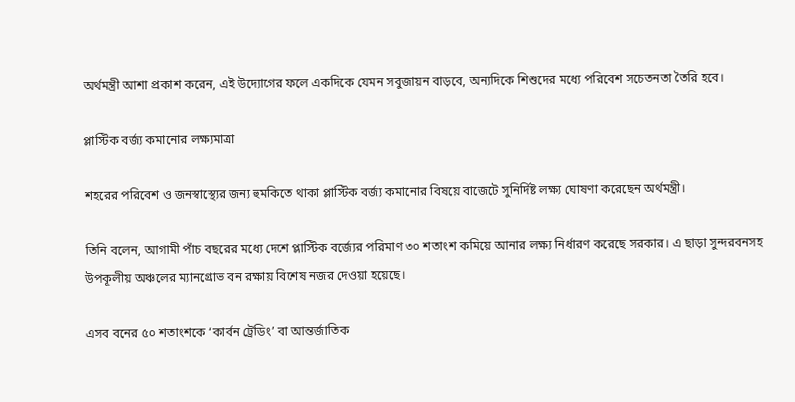অর্থমন্ত্রী আশা প্রকাশ করেন, এই উদ্যোগের ফলে একদিকে যেমন সবুজায়ন বাড়বে, অন্যদিকে শিশুদের মধ্যে পরিবেশ সচেতনতা তৈরি হবে।

প্লাস্টিক বর্জ্য কমানোর লক্ষ্যমাত্রা

শহরের পরিবেশ ও জনস্বাস্থ্যের জন্য হুমকিতে থাকা প্লাস্টিক বর্জ্য কমানোর বিষয়ে বাজেটে সুনির্দিষ্ট লক্ষ্য ঘোষণা করেছেন অর্থমন্ত্রী।

তিনি বলেন, আগামী পাঁচ বছরের মধ্যে দেশে প্লাস্টিক বর্জ্যের পরিমাণ ৩০ শতাংশ কমিয়ে আনার লক্ষ্য নির্ধারণ করেছে সরকার। এ ছাড়া সুন্দরবনসহ উপকূলীয় অঞ্চলের ম্যানগ্রোভ বন রক্ষায় বিশেষ নজর দেওয়া হয়েছে।

এসব বনের ৫০ শতাংশকে ‘কার্বন ট্রেডিং’ বা আন্তর্জাতিক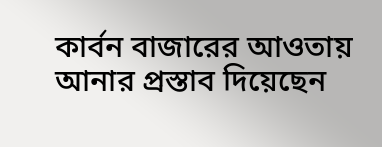কার্বন বাজারের আওতায় আনার প্রস্তাব দিয়েছেন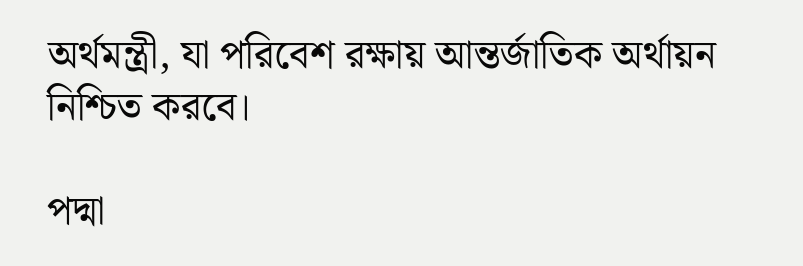অর্থমন্ত্রী, যা পরিবেশ রক্ষায় আন্তর্জাতিক অর্থায়ন নিশ্চিত করবে।

পদ্মা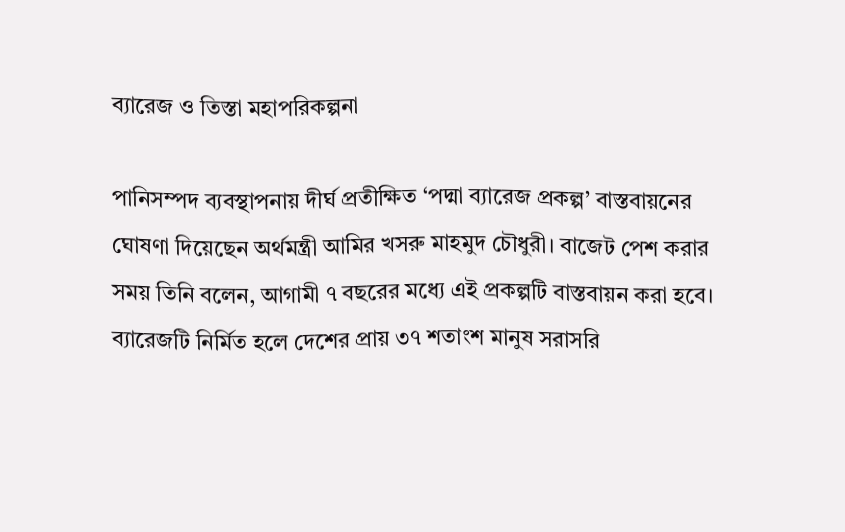ব্যারেজ ও তিস্তা মহাপরিকল্পনা

পানিসম্পদ ব্যবস্থাপনায় দীর্ঘ প্রতীক্ষিত ‘পদ্মা ব্যারেজ প্রকল্প’ বাস্তবায়নের ঘোষণা দিয়েছেন অর্থমন্ত্রী আমির খসরু মাহমুদ চৌধুরী। বাজেট পেশ করার সময় তিনি বলেন, আগামী ৭ বছরের মধ্যে এই প্রকল্পটি বাস্তবায়ন করা হবে। ব্যারেজটি নির্মিত হলে দেশের প্রায় ৩৭ শতাংশ মানুষ সরাসরি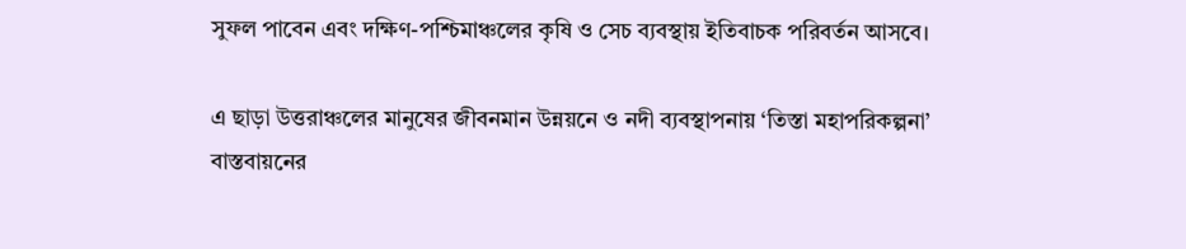সুফল পাবেন এবং দক্ষিণ-পশ্চিমাঞ্চলের কৃষি ও সেচ ব্যবস্থায় ইতিবাচক পরিবর্তন আসবে।

এ ছাড়া উত্তরাঞ্চলের মানুষের জীবনমান উন্নয়নে ও নদী ব্যবস্থাপনায় ‘তিস্তা মহাপরিকল্পনা’ বাস্তবায়নের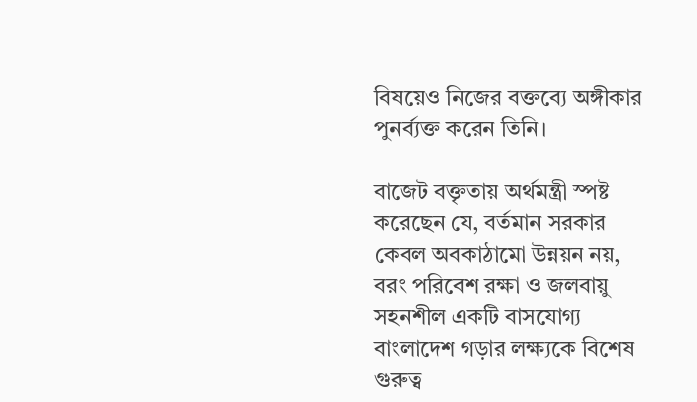বিষয়েও নিজের বক্তব্যে অঙ্গীকার পুনর্ব্যক্ত করেন তিনি।

বাজেট বক্তৃতায় অর্থমন্ত্রী স্পষ্ট করেছেন যে, বর্তমান সরকার কেবল অবকাঠামো উন্নয়ন নয়, বরং পরিবেশ রক্ষা ও জলবায়ু সহনশীল একটি বাসযোগ্য বাংলাদেশ গড়ার লক্ষ্যকে বিশেষ গুরুত্ব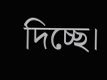দিচ্ছে।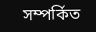সম্পর্কিত